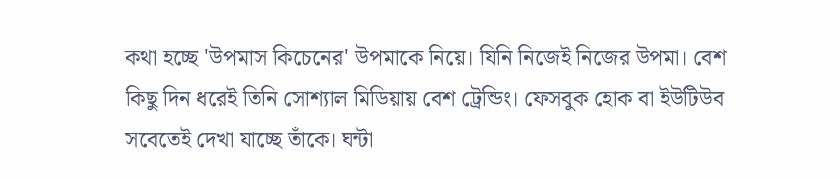কথা হচ্ছে 'উপমাস কিচেনের' উপমাকে নিয়ে। যিনি নিজেই নিজের উপমা। বেশ কিছু দিন ধরেই তিনি সোশ্যাল মিডিয়ায় বেশ ট্রেন্ডিং। ফেসবুক হোক বা ইউটিউব সবেতেই দেখা যাচ্ছে তাঁকে। ঘন্টা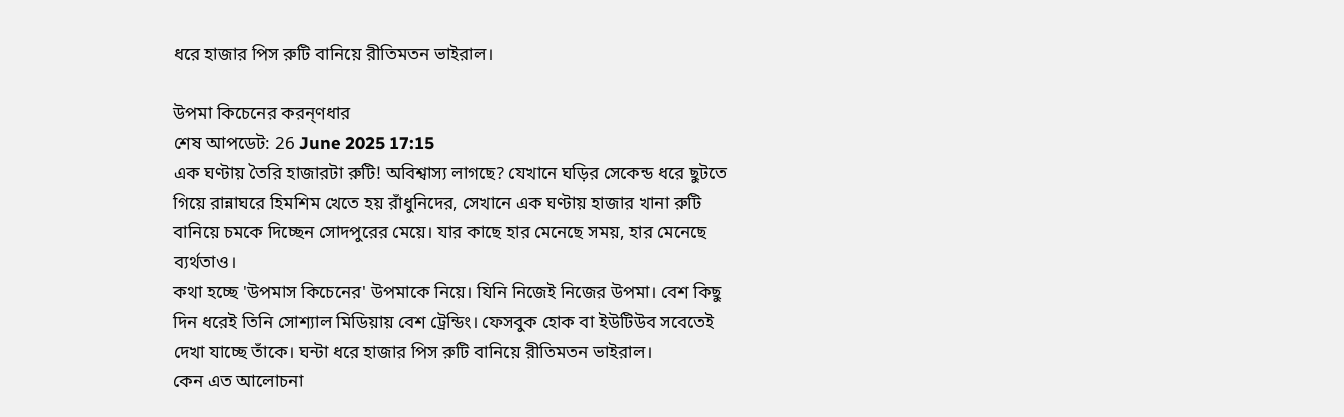ধরে হাজার পিস রুটি বানিয়ে রীতিমতন ভাইরাল।

উপমা কিচেনের করন্ণধার
শেষ আপডেট: 26 June 2025 17:15
এক ঘণ্টায় তৈরি হাজারটা রুটি! অবিশ্বাস্য লাগছে? যেখানে ঘড়ির সেকেন্ড ধরে ছুটতে গিয়ে রান্নাঘরে হিমশিম খেতে হয় রাঁধুনিদের, সেখানে এক ঘণ্টায় হাজার খানা রুটি বানিয়ে চমকে দিচ্ছেন সোদপুরের মেয়ে। যার কাছে হার মেনেছে সময়, হার মেনেছে ব্যর্থতাও।
কথা হচ্ছে 'উপমাস কিচেনের' উপমাকে নিয়ে। যিনি নিজেই নিজের উপমা। বেশ কিছু দিন ধরেই তিনি সোশ্যাল মিডিয়ায় বেশ ট্রেন্ডিং। ফেসবুক হোক বা ইউটিউব সবেতেই দেখা যাচ্ছে তাঁকে। ঘন্টা ধরে হাজার পিস রুটি বানিয়ে রীতিমতন ভাইরাল।
কেন এত আলোচনা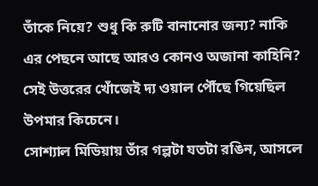তাঁকে নিয়ে? শুধু কি রুটি বানানোর জন্য? নাকি এর পেছনে আছে আরও কোনও অজানা কাহিনি? সেই উত্তরের খোঁজেই দ্য ওয়াল পৌঁছে গিয়েছিল উপমার কিচেনে।
সোশ্যাল মিডিয়ায় তাঁর গল্পটা যতটা রঙিন, আসলে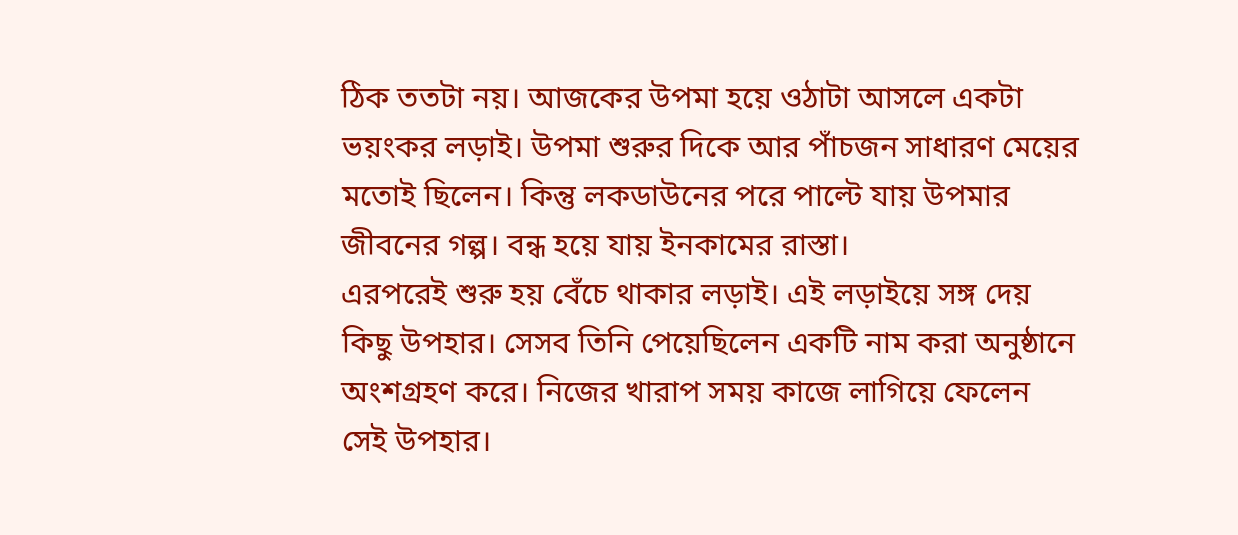ঠিক ততটা নয়। আজকের উপমা হয়ে ওঠাটা আসলে একটা ভয়ংকর লড়াই। উপমা শুরুর দিকে আর পাঁচজন সাধারণ মেয়ের মতোই ছিলেন। কিন্তু লকডাউনের পরে পাল্টে যায় উপমার জীবনের গল্প। বন্ধ হয়ে যায় ইনকামের রাস্তা।
এরপরেই শুরু হয় বেঁচে থাকার লড়াই। এই লড়াইয়ে সঙ্গ দেয় কিছু উপহার। সেসব তিনি পেয়েছিলেন একটি নাম করা অনুষ্ঠানে অংশগ্রহণ করে। নিজের খারাপ সময় কাজে লাগিয়ে ফেলেন সেই উপহার।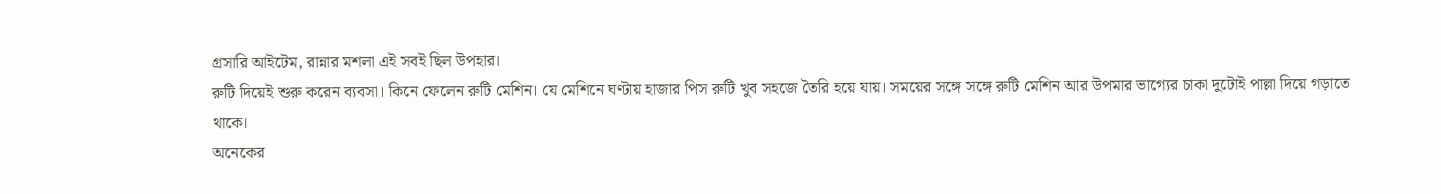গ্রসারি আইটেম, রান্নার মশলা এই সবই ছিল উপহার।
রুটি দিয়েই শুরু করেন ব্যবসা। কিনে ফেলেন রুটি মেশিন। যে মেশিনে ঘণ্টায় হাজার পিস রুটি খুব সহজে তৈরি হয়ে যায়। সময়ের সঙ্গে সঙ্গে রুটি মেশিন আর উপমার ভাগ্যের চাকা দুটোই পাল্লা দিয়ে গড়াতে থাকে।
অনেকের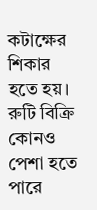কটাক্ষের শিকার হতে হয়। রুটি বিক্রি কোনও পেশা হতে পারে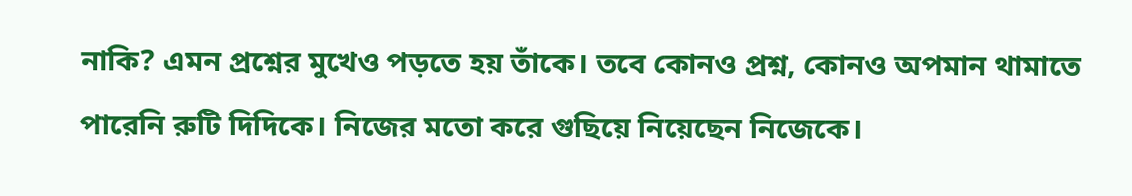নাকি? এমন প্রশ্নের মুখেও পড়তে হয় তাঁকে। তবে কোনও প্রশ্ন, কোনও অপমান থামাতে পারেনি রুটি দিদিকে। নিজের মতো করে গুছিয়ে নিয়েছেন নিজেকে।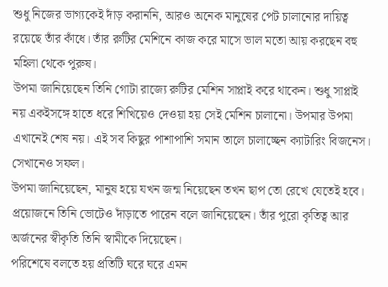শুধু নিজের ভাগ্যকেই দাঁড় করাননি, আরও অনেক মানুষের পেট চালানোর দায়িত্ব রয়েছে তাঁর কাঁধে। তাঁর রুটির মেশিনে কাজ করে মাসে ভাল মতো আয় করছেন বহু মহিলা থেকে পুরুষ।
উপমা জানিয়েছেন তিনি গোটা রাজ্যে রুটির মেশিন সাপ্লাই করে থাকেন। শুধু সাপ্লাই নয় একইসঙ্গে হাতে ধরে শিখিয়েও দেওয়া হয় সেই মেশিন চালানো। উপমার উপমা এখানেই শেষ নয়। এই সব কিছুর পাশাপাশি সমান তালে চালাচ্ছেন ক্যাটারিং বিজনেস। সেখানেও সফল।
উপমা জানিয়েছেন, মানুষ হয়ে যখন জন্ম নিয়েছেন তখন ছাপ তো রেখে যেতেই হবে। প্রয়োজনে তিনি ভোটেও দাঁড়াতে পারেন বলে জানিয়েছেন। তাঁর পুরো কৃতিত্ব আর অর্জনের স্বীকৃতি তিনি স্বামীকে দিয়েছেন।
পরিশেষে বলতে হয় প্রতিটি ঘরে ঘরে এমন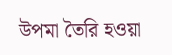উপমা তৈরি হওয়া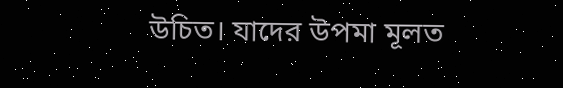উচিত। যাদের উপমা মূলত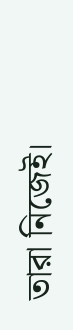তারা নিজেই।